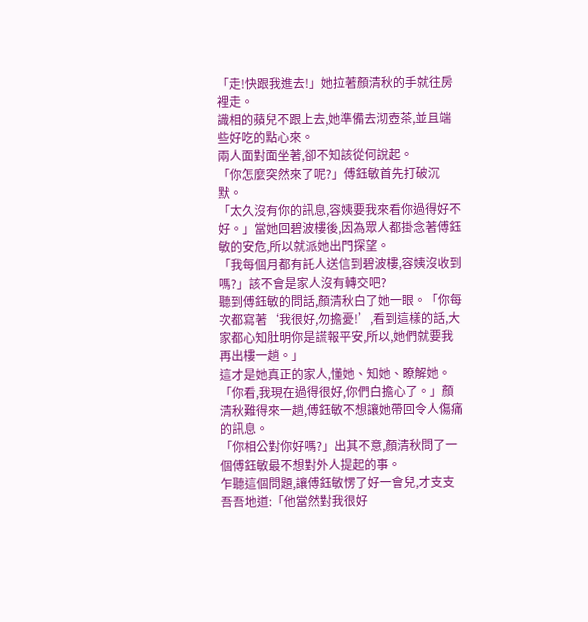「走!快跟我進去!」她拉著顏清秋的手就往房裡走。
識相的蘋兒不跟上去,她準備去沏壺茶,並且端些好吃的點心來。
兩人面對面坐著,卻不知該從何說起。
「你怎麼突然來了呢?」傅鈺敏首先打破沉默。
「太久沒有你的訊息,容姨要我來看你過得好不好。」當她回碧波樓後,因為眾人都掛念著傅鈺敏的安危,所以就派她出門探望。
「我每個月都有託人送信到碧波樓,容姨沒收到嗎?」該不會是家人沒有轉交吧?
聽到傅鈺敏的問話,顏清秋白了她一眼。「你每次都寫著‘我很好,勿擔憂!’,看到這樣的話,大家都心知肚明你是謊報平安,所以,她們就要我再出樓一趟。」
這才是她真正的家人,懂她、知她、瞭解她。
「你看,我現在過得很好,你們白擔心了。」顏清秋難得來一趟,傅鈺敏不想讓她帶回令人傷痛的訊息。
「你相公對你好嗎?」出其不意,顏清秋問了一個傅鈺敏最不想對外人提起的事。
乍聽這個問題,讓傅鈺敏愣了好一會兒,才支支吾吾地道:「他當然對我很好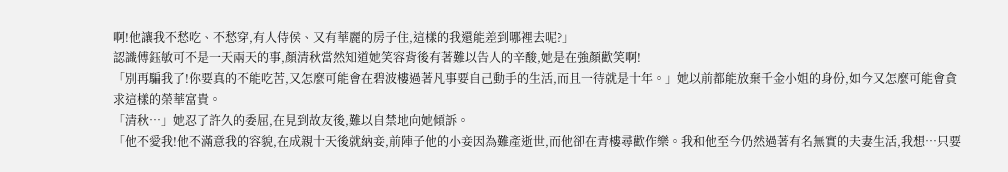啊!他讓我不愁吃、不愁穿,有人侍侯、又有華麗的房子住,這樣的我還能差到哪裡去呢?」
認識傅鈺敏可不是一天兩天的事,顏清秋當然知道她笑容背後有著難以告人的辛酸,她是在強顏歡笑啊!
「別再騙我了!你要真的不能吃苦,又怎麼可能會在碧波樓過著凡事要自己動手的生活,而且一待就是十年。」她以前都能放棄千金小姐的身份,如今又怎麼可能會貪求這樣的榮華富貴。
「清秋…」她忍了許久的委屈,在見到故友後,難以自禁地向她傾訴。
「他不愛我!他不滿意我的容貌,在成親十天後就納妾,前陣子他的小妾因為難產逝世,而他卻在青樓尋歡作樂。我和他至今仍然過著有名無實的夫妻生活,我想…只要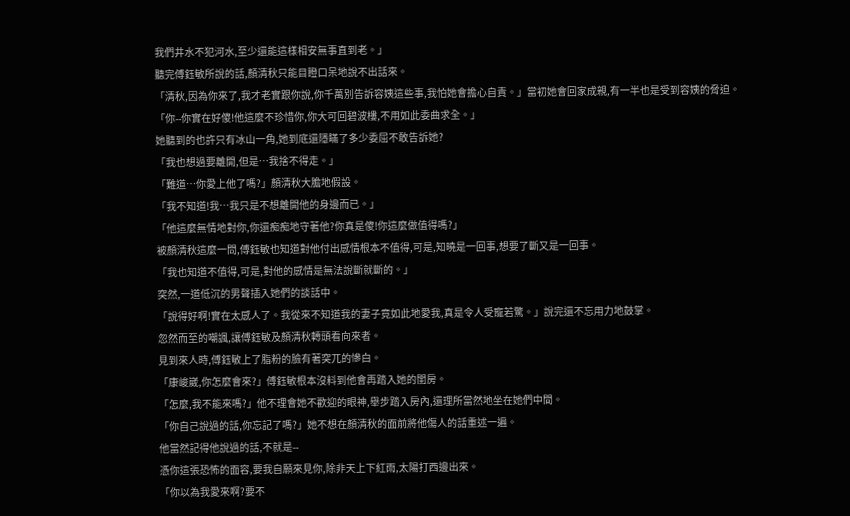我們井水不犯河水,至少還能這樣相安無事直到老。」
聽完傅鈺敏所說的話,顏清秋只能目瞪口呆地說不出話來。
「清秋,因為你來了,我才老實跟你說,你千萬別告訴容姨這些事,我怕她會擔心自責。」當初她會回家成親,有一半也是受到容姨的脅迫。
「你--你實在好傻!他這麼不珍惜你,你大可回碧波樓,不用如此委曲求全。」
她聽到的也許只有冰山一角,她到底還隱瞞了多少委屈不敢告訴她?
「我也想過要離開,但是…我捨不得走。」
「難道…你愛上他了嗎?」顏清秋大膽地假設。
「我不知道!我…我只是不想離開他的身邊而已。」
「他這麼無情地對你,你還痴痴地守著他?你真是傻!你這麼做值得嗎?」
被顏清秋這麼一問,傅鈺敏也知道對他付出感情根本不值得,可是,知曉是一回事,想要了斷又是一回事。
「我也知道不值得,可是,對他的感情是無法說斷就斷的。」
突然,一道低沉的男聲插入她們的談話中。
「說得好啊!實在太感人了。我從來不知道我的妻子竟如此地愛我,真是令人受寵若驚。」說完還不忘用力地鼓掌。
忽然而至的嘲諷,讓傅鈺敏及顏清秋轉頭看向來者。
見到來人時,傅鈺敏上了脂粉的臉有著突兀的慘白。
「康峻崴,你怎麼會來?」傅鈺敏根本沒料到他會再踏入她的閨房。
「怎麼,我不能來嗎?」他不理會她不歡迎的眼神,舉步踏入房內,還理所當然地坐在她們中間。
「你自己說過的話,你忘記了嗎?」她不想在顏清秋的面前將他傷人的話重述一遍。
他當然記得他說過的話,不就是--
憑你這張恐怖的面容,要我自願來見你,除非天上下紅雨,太陽打西邊出來。
「你以為我愛來啊?要不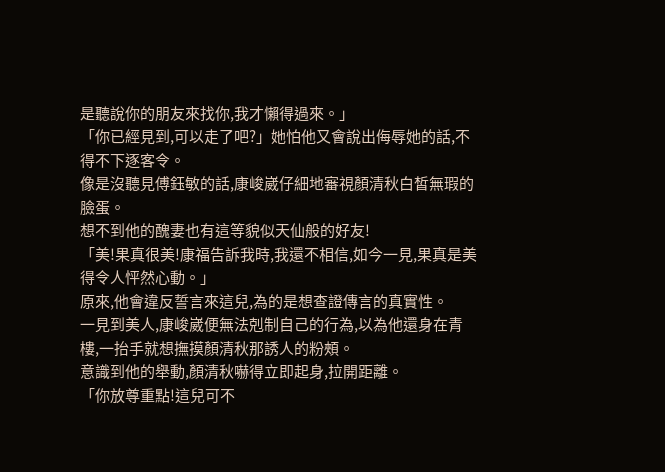是聽說你的朋友來找你,我才懶得過來。」
「你已經見到,可以走了吧?」她怕他又會說出侮辱她的話,不得不下逐客令。
像是沒聽見傅鈺敏的話,康峻崴仔細地審視顏清秋白皙無瑕的臉蛋。
想不到他的醜妻也有這等貌似天仙般的好友!
「美!果真很美!康福告訴我時,我還不相信,如今一見,果真是美得令人怦然心動。」
原來,他會違反誓言來這兒,為的是想查證傳言的真實性。
一見到美人,康峻崴便無法剋制自己的行為,以為他還身在青樓,一抬手就想撫摸顏清秋那誘人的粉頰。
意識到他的舉動,顏清秋嚇得立即起身,拉開距離。
「你放尊重點!這兒可不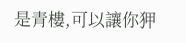是青樓,可以讓你狎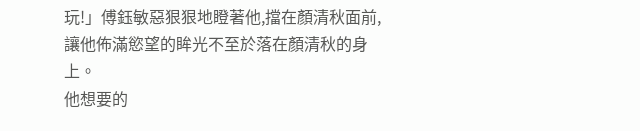玩!」傅鈺敏惡狠狠地瞪著他,擋在顏清秋面前,讓他佈滿慾望的眸光不至於落在顏清秋的身上。
他想要的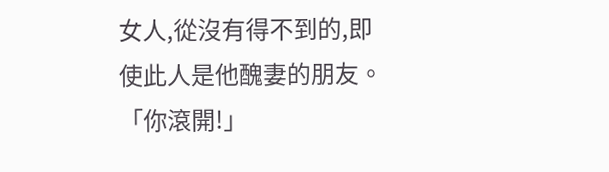女人,從沒有得不到的,即使此人是他醜妻的朋友。
「你滾開!」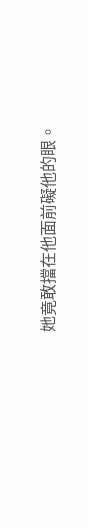她竟敢擋在他面前礙他的眼。